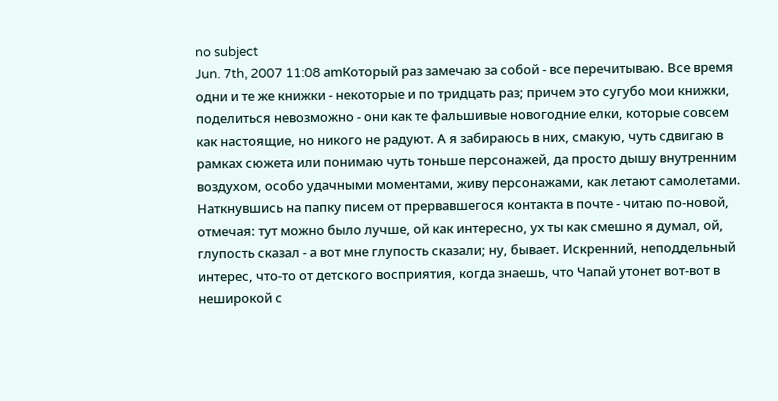no subject
Jun. 7th, 2007 11:08 amКоторый раз замечаю за собой - все перечитываю. Все время одни и те же книжки - некоторые и по тридцать раз; причем это сугубо мои книжки, поделиться невозможно - они как те фальшивые новогодние елки, которые совсем как настоящие, но никого не радуют. А я забираюсь в них, смакую, чуть сдвигаю в рамках сюжета или понимаю чуть тоньше персонажей, да просто дышу внутренним воздухом, особо удачными моментами, живу персонажами, как летают самолетами. Наткнувшись на папку писем от прервавшегося контакта в почте - читаю по-новой, отмечая: тут можно было лучше, ой как интересно, ух ты как смешно я думал, ой, глупость сказал - а вот мне глупость сказали; ну, бывает. Искренний, неподдельный интерес, что-то от детского восприятия, когда знаешь, что Чапай утонет вот-вот в неширокой с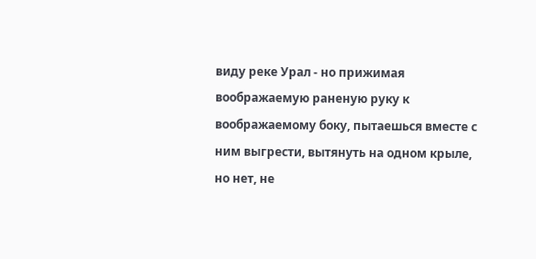виду реке Урал - но прижимая воображаемую раненую руку к воображаемому боку, пытаешься вместе с ним выгрести, вытянуть на одном крыле, но нет, не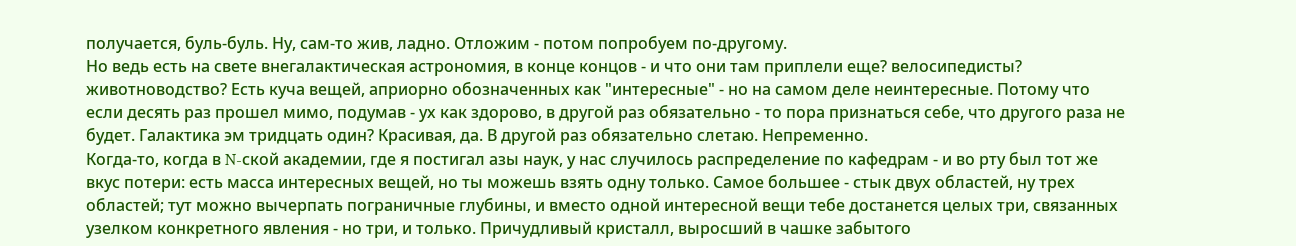получается, буль-буль. Ну, сам-то жив, ладно. Отложим - потом попробуем по-другому.
Но ведь есть на свете внегалактическая астрономия, в конце концов - и что они там приплели еще? велосипедисты? животноводство? Есть куча вещей, априорно обозначенных как "интересные" - но на самом деле неинтересные. Потому что если десять раз прошел мимо, подумав - ух как здорово, в другой раз обязательно - то пора признаться себе, что другого раза не будет. Галактика эм тридцать один? Красивая, да. В другой раз обязательно слетаю. Непременно.
Когда-то, когда в N-ской академии, где я постигал азы наук, у нас случилось распределение по кафедрам - и во рту был тот же вкус потери: есть масса интересных вещей, но ты можешь взять одну только. Самое большее - стык двух областей, ну трех областей; тут можно вычерпать пограничные глубины, и вместо одной интересной вещи тебе достанется целых три, связанных узелком конкретного явления - но три, и только. Причудливый кристалл, выросший в чашке забытого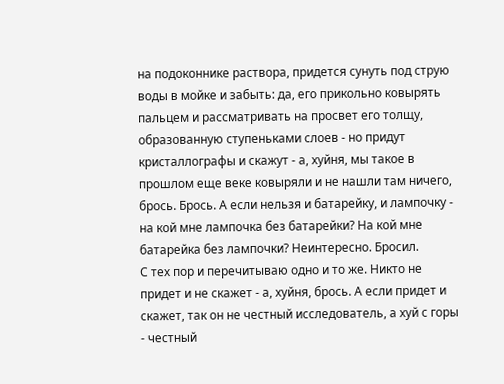на подоконнике раствора, придется сунуть под струю воды в мойке и забыть: да, его прикольно ковырять пальцем и рассматривать на просвет его толщу, образованную ступеньками слоев - но придут кристаллографы и скажут - а, хуйня, мы такое в прошлом еще веке ковыряли и не нашли там ничего, брось. Брось. А если нельзя и батарейку, и лампочку - на кой мне лампочка без батарейки? На кой мне батарейка без лампочки? Неинтересно. Бросил.
С тех пор и перечитываю одно и то же. Никто не придет и не скажет - а, хуйня, брось. А если придет и скажет, так он не честный исследователь, а хуй с горы - честный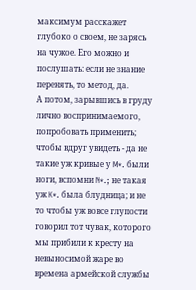максимум расскажет глубоко о своем, не зарясь на чужое. Его можно и послушать: если не знание перенять, то метод, да.
А потом, зарывшись в груду лично воспринимаемого, попробовать применить; чтобы вдруг увидеть - да не такие уж кривые у M*. были ноги, вспомни N*.; не такая уж K*. была блудница; и не то чтобы уж вовсе глупости говорил тот чувак, которого мы прибили к кресту на невыносимой жаре во времена армейской службы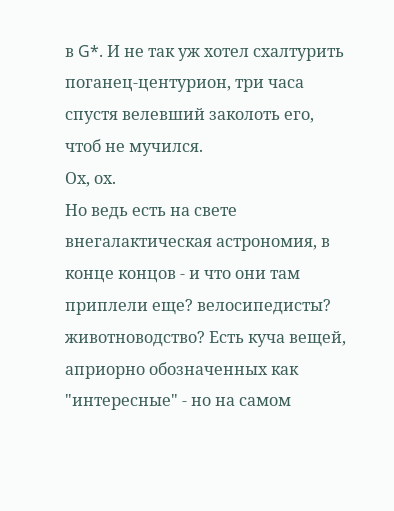в G*. И не так уж хотел схалтурить поганец-центурион, три часа спустя велевший заколоть его, чтоб не мучился.
Ох, ох.
Но ведь есть на свете внегалактическая астрономия, в конце концов - и что они там приплели еще? велосипедисты? животноводство? Есть куча вещей, априорно обозначенных как "интересные" - но на самом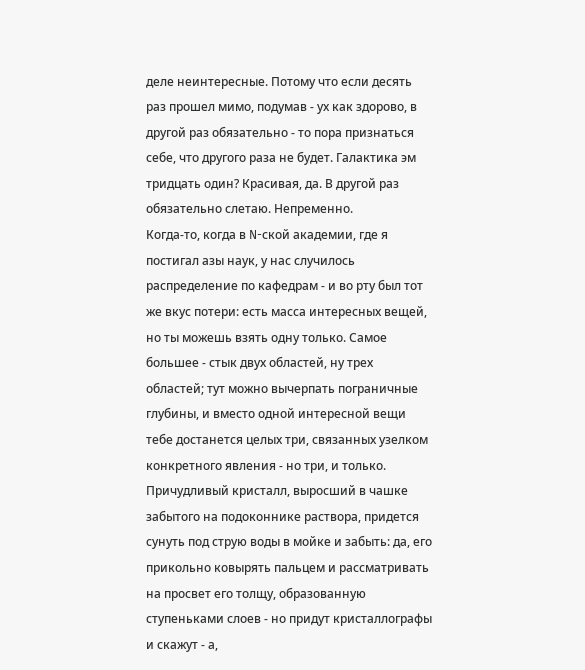деле неинтересные. Потому что если десять раз прошел мимо, подумав - ух как здорово, в другой раз обязательно - то пора признаться себе, что другого раза не будет. Галактика эм тридцать один? Красивая, да. В другой раз обязательно слетаю. Непременно.
Когда-то, когда в N-ской академии, где я постигал азы наук, у нас случилось распределение по кафедрам - и во рту был тот же вкус потери: есть масса интересных вещей, но ты можешь взять одну только. Самое большее - стык двух областей, ну трех областей; тут можно вычерпать пограничные глубины, и вместо одной интересной вещи тебе достанется целых три, связанных узелком конкретного явления - но три, и только. Причудливый кристалл, выросший в чашке забытого на подоконнике раствора, придется сунуть под струю воды в мойке и забыть: да, его прикольно ковырять пальцем и рассматривать на просвет его толщу, образованную ступеньками слоев - но придут кристаллографы и скажут - а,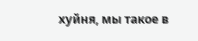хуйня, мы такое в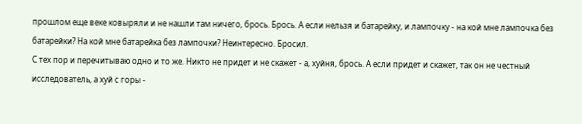прошлом еще веке ковыряли и не нашли там ничего, брось. Брось. А если нельзя и батарейку, и лампочку - на кой мне лампочка без батарейки? На кой мне батарейка без лампочки? Неинтересно. Бросил.
С тех пор и перечитываю одно и то же. Никто не придет и не скажет - а, хуйня, брось. А если придет и скажет, так он не честный исследователь, а хуй с горы -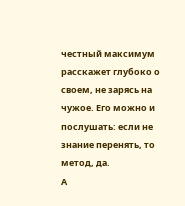честный максимум расскажет глубоко о своем, не зарясь на чужое. Его можно и послушать: если не знание перенять, то метод, да.
А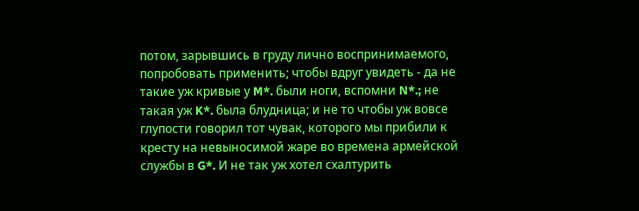потом, зарывшись в груду лично воспринимаемого, попробовать применить; чтобы вдруг увидеть - да не такие уж кривые у M*. были ноги, вспомни N*.; не такая уж K*. была блудница; и не то чтобы уж вовсе глупости говорил тот чувак, которого мы прибили к кресту на невыносимой жаре во времена армейской службы в G*. И не так уж хотел схалтурить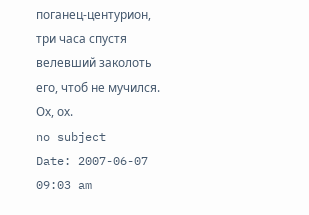поганец-центурион, три часа спустя велевший заколоть его, чтоб не мучился.
Ох, ох.
no subject
Date: 2007-06-07 09:03 am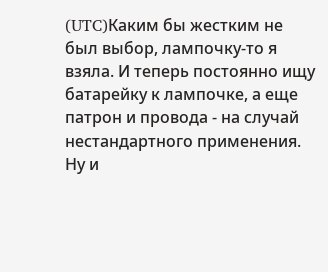(UTC)Каким бы жестким не был выбор, лампочку-то я взяла. И теперь постоянно ищу батарейку к лампочке, а еще патрон и провода - на случай нестандартного применения. Ну и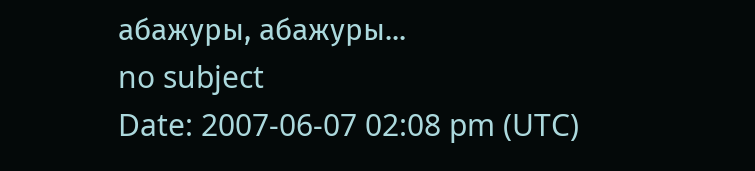абажуры, абажуры...
no subject
Date: 2007-06-07 02:08 pm (UTC)